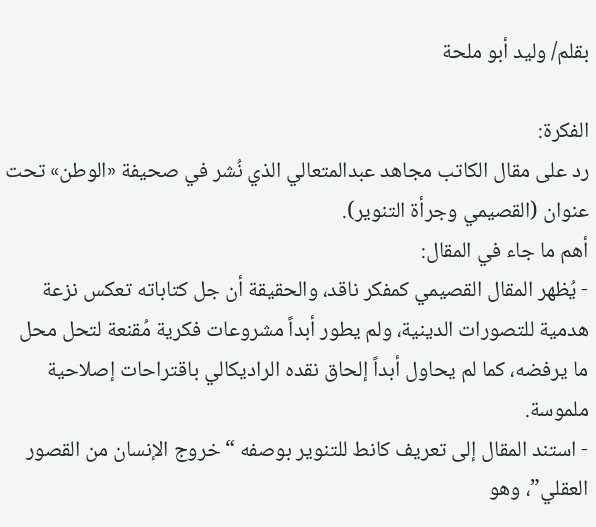بقلم/ وليد أبو ملحة

الفكرة:
رد على مقال الكاتب مجاهد عبدالمتعالي الذي نُشر في صحيفة «الوطن» تحت عنوان (القصيمي وجرأة التنوير).
أهم ما جاء في المقال:
- يُظهر المقال القصيمي كمفكر ناقد، والحقيقة أن جل كتاباته تعكس نزعة هدمية للتصورات الدينية، ولم يطور أبداً مشروعات فكرية مُقنعة لتحل محل ما يرفضه، كما لم يحاول أبداً إلحاق نقده الراديكالي باقتراحات إصلاحية ملموسة.
- استند المقال إلى تعريف كانط للتنوير بوصفه “خروج الإنسان من القصور العقلي”، وهو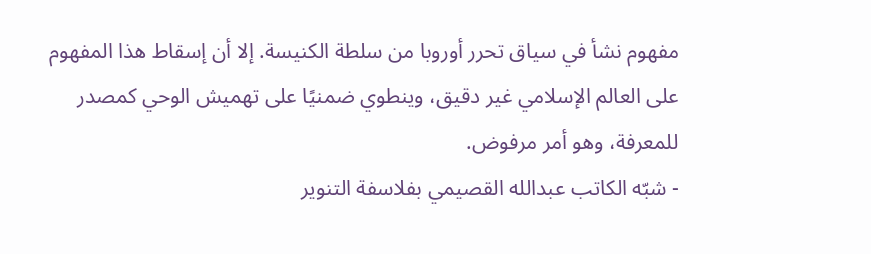مفهوم نشأ في سياق تحرر أوروبا من سلطة الكنيسة. إلا أن إسقاط هذا المفهوم على العالم الإسلامي غير دقيق، وينطوي ضمنيًا على تهميش الوحي كمصدر للمعرفة، وهو أمر مرفوض.
- شبّه الكاتب عبدالله القصيمي بفلاسفة التنوير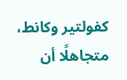كفولتير وكانط، متجاهلًا أن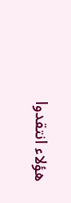هؤلاء انتقدوا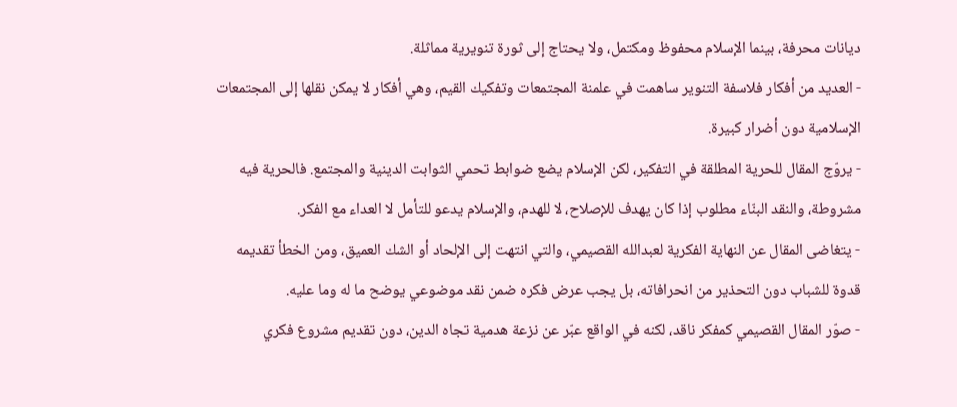ديانات محرفة، بينما الإسلام محفوظ ومكتمل، ولا يحتاج إلى ثورة تنويرية مماثلة.
- العديد من أفكار فلاسفة التنوير ساهمت في علمنة المجتمعات وتفكيك القيم، وهي أفكار لا يمكن نقلها إلى المجتمعات الإسلامية دون أضرار كبيرة.
- يروّج المقال للحرية المطلقة في التفكير، لكن الإسلام يضع ضوابط تحمي الثوابت الدينية والمجتمع. فالحرية فيه مشروطة، والنقد البنّاء مطلوب إذا كان يهدف للإصلاح، لا للهدم، والإسلام يدعو للتأمل لا العداء مع الفكر.
- يتغاضى المقال عن النهاية الفكرية لعبدالله القصيمي، والتي انتهت إلى الإلحاد أو الشك العميق، ومن الخطأ تقديمه قدوة للشباب دون التحذير من انحرافاته، بل يجب عرض فكره ضمن نقد موضوعي يوضح ما له وما عليه.
- صوّر المقال القصيمي كمفكر ناقد، لكنه في الواقع عبّر عن نزعة هدمية تجاه الدين، دون تقديم مشروع فكري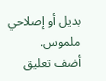بديل أو إصلاحي ملموس.
أضف تعليق